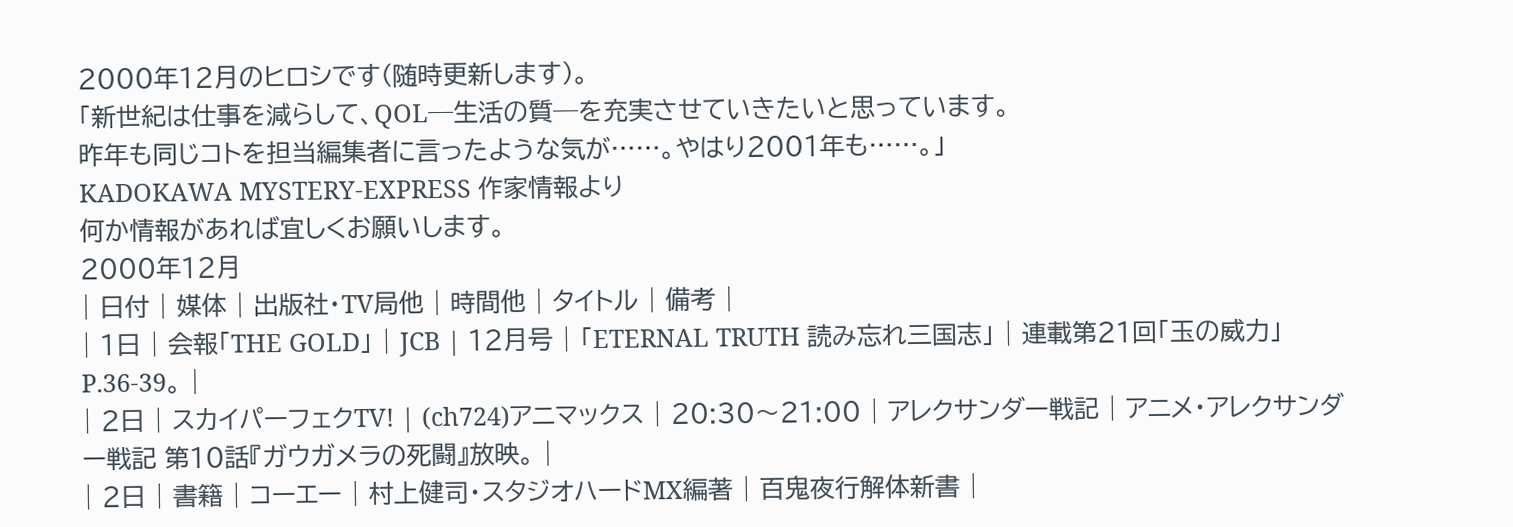2000年12月のヒロシです(随時更新します)。
「新世紀は仕事を減らして、QOL─生活の質─を充実させていきたいと思っています。
昨年も同じコトを担当編集者に言ったような気が……。やはり2001年も……。」
KADOKAWA MYSTERY-EXPRESS 作家情報より
何か情報があれば宜しくお願いします。
2000年12月
| 日付 | 媒体 | 出版社・TV局他 | 時間他 | タイトル | 備考 |
| 1日 | 会報「THE GOLD」 | JCB | 12月号 | 「ETERNAL TRUTH 読み忘れ三国志」 | 連載第21回「玉の威力」 P.36-39。 |
| 2日 | スカイパーフェクTV! | (ch724)アニマックス | 20:30〜21:00 | アレクサンダー戦記 | アニメ・アレクサンダー戦記 第10話『ガウガメラの死闘』放映。 |
| 2日 | 書籍 | コーエー | 村上健司・スタジオハードMX編著 | 百鬼夜行解体新書 |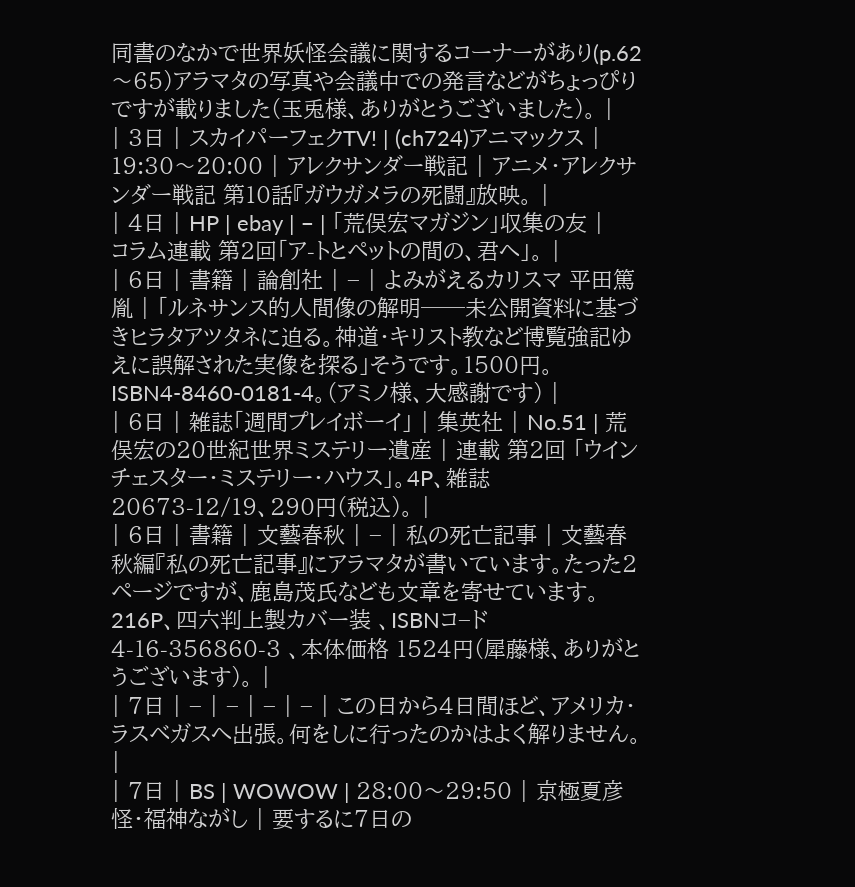同書のなかで世界妖怪会議に関するコーナーがあり(p.62〜65)アラマタの写真や会議中での発言などがちょっぴりですが載りました(玉兎様、ありがとうございました)。 |
| 3日 | スカイパーフェクTV! | (ch724)アニマックス | 19:30〜20:00 | アレクサンダー戦記 | アニメ・アレクサンダー戦記 第10話『ガウガメラの死闘』放映。 |
| 4日 | HP | ebay | − | 「荒俣宏マガジン」収集の友 | コラム連載 第2回「ア-トとペットの間の、君へ」。 |
| 6日 | 書籍 | 論創社 | − | よみがえるカリスマ 平田篤胤 | 「ルネサンス的人間像の解明──未公開資料に基づきヒラタアツタネに迫る。神道・キリスト教など博覧強記ゆえに誤解された実像を探る」そうです。1500円。ISBN4-8460-0181-4。(アミノ様、大感謝です) |
| 6日 | 雑誌「週間プレイボーイ」 | 集英社 | No.51 | 荒俣宏の20世紀世界ミステリー遺産 | 連載 第2回 「ウインチェスター・ミステリー・ハウス」。4P、雑誌20673-12/19、290円(税込)。 |
| 6日 | 書籍 | 文藝春秋 | − | 私の死亡記事 | 文藝春秋編『私の死亡記事』にアラマタが書いています。たった2ページですが、鹿島茂氏なども文章を寄せています。216P、四六判上製カバー装 、ISBNコ−ド 4-16-356860-3 、本体価格 1524円(犀藤様、ありがとうございます)。 |
| 7日 | − | − | − | − | この日から4日間ほど、アメリカ・ラスベガスへ出張。何をしに行ったのかはよく解りません。 |
| 7日 | BS | WOWOW | 28:00〜29:50 | 京極夏彦 怪・福神ながし | 要するに7日の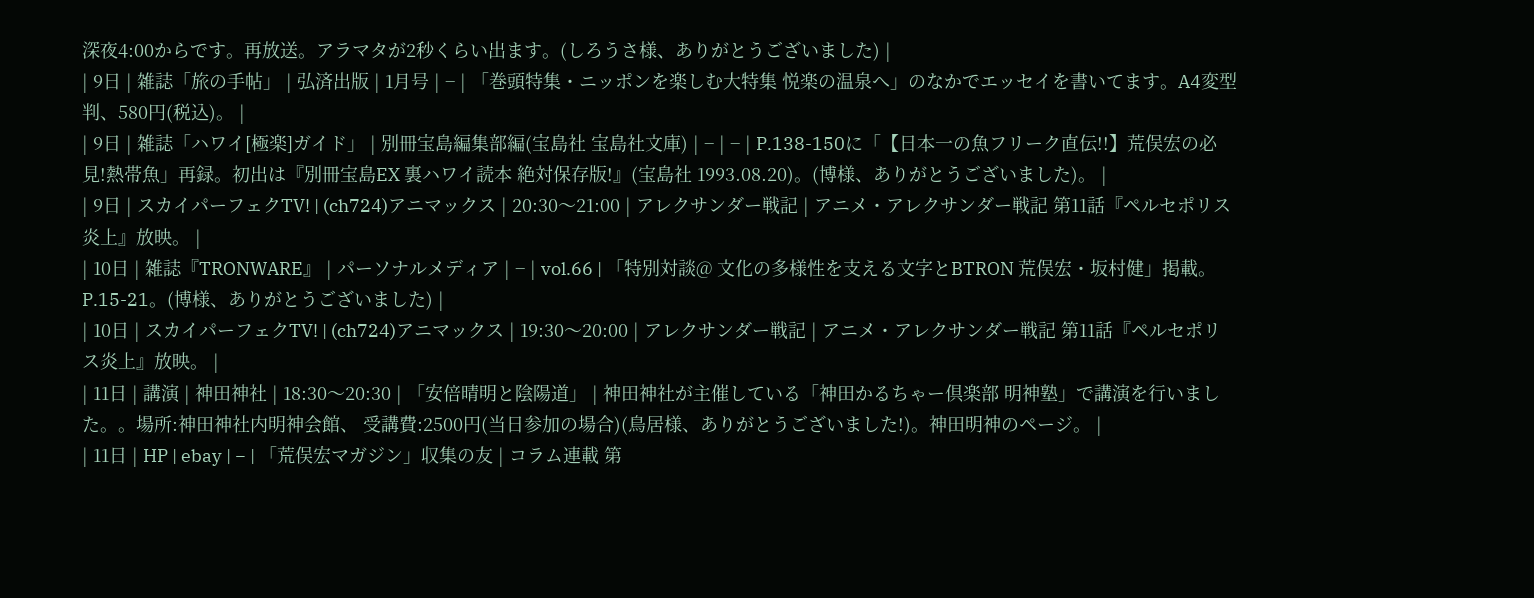深夜4:00からです。再放送。アラマタが2秒くらい出ます。(しろうさ様、ありがとうございました) |
| 9日 | 雑誌「旅の手帖」 | 弘済出版 | 1月号 | − | 「巻頭特集・ニッポンを楽しむ大特集 悦楽の温泉へ」のなかでエッセイを書いてます。A4変型判、580円(税込)。 |
| 9日 | 雑誌「ハワイ[極楽]ガイド」 | 別冊宝島編集部編(宝島社 宝島社文庫) | − | − | P.138-150に「【日本一の魚フリーク直伝!!】荒俣宏の必見!熱帯魚」再録。初出は『別冊宝島EX 裏ハワイ読本 絶対保存版!』(宝島社 1993.08.20)。(博様、ありがとうございました)。 |
| 9日 | スカイパーフェクTV! | (ch724)アニマックス | 20:30〜21:00 | アレクサンダー戦記 | アニメ・アレクサンダー戦記 第11話『ペルセポリス炎上』放映。 |
| 10日 | 雑誌『TRONWARE』 | パーソナルメディア | − | vol.66 | 「特別対談@ 文化の多様性を支える文字とBTRON 荒俣宏・坂村健」掲載。P.15-21。(博様、ありがとうございました) |
| 10日 | スカイパーフェクTV! | (ch724)アニマックス | 19:30〜20:00 | アレクサンダー戦記 | アニメ・アレクサンダー戦記 第11話『ペルセポリス炎上』放映。 |
| 11日 | 講演 | 神田神社 | 18:30〜20:30 | 「安倍晴明と陰陽道」 | 神田神社が主催している「神田かるちゃー倶楽部 明神塾」で講演を行いました。。場所:神田神社内明神会館、 受講費:2500円(当日参加の場合)(鳥居様、ありがとうございました!)。神田明神のページ。 |
| 11日 | HP | ebay | − | 「荒俣宏マガジン」収集の友 | コラム連載 第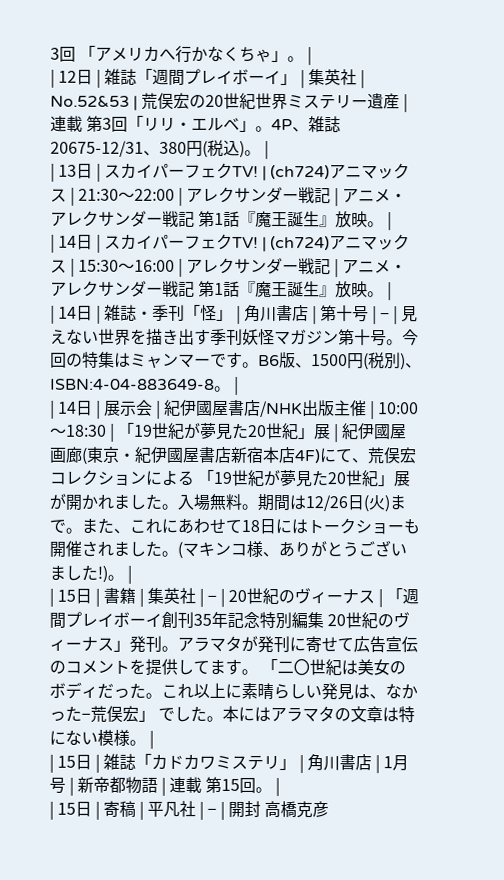3回 「アメリカへ行かなくちゃ」。 |
| 12日 | 雑誌「週間プレイボーイ」 | 集英社 | No.52&53 | 荒俣宏の20世紀世界ミステリー遺産 | 連載 第3回「リリ・エルベ」。4P、雑誌20675-12/31、380円(税込)。 |
| 13日 | スカイパーフェクTV! | (ch724)アニマックス | 21:30〜22:00 | アレクサンダー戦記 | アニメ・アレクサンダー戦記 第1話『魔王誕生』放映。 |
| 14日 | スカイパーフェクTV! | (ch724)アニマックス | 15:30〜16:00 | アレクサンダー戦記 | アニメ・アレクサンダー戦記 第1話『魔王誕生』放映。 |
| 14日 | 雑誌・季刊「怪」 | 角川書店 | 第十号 | − | 見えない世界を描き出す季刊妖怪マガジン第十号。今回の特集はミャンマーです。B6版、1500円(税別)、ISBN:4-04-883649-8。 |
| 14日 | 展示会 | 紀伊國屋書店/NHK出版主催 | 10:00〜18:30 | 「19世紀が夢見た20世紀」展 | 紀伊國屋画廊(東京・紀伊國屋書店新宿本店4F)にて、荒俣宏コレクションによる 「19世紀が夢見た20世紀」展が開かれました。入場無料。期間は12/26日(火)まで。また、これにあわせて18日にはトークショーも開催されました。(マキンコ様、ありがとうございました!)。 |
| 15日 | 書籍 | 集英社 | − | 20世紀のヴィーナス | 「週間プレイボーイ創刊35年記念特別編集 20世紀のヴィーナス」発刊。アラマタが発刊に寄せて広告宣伝のコメントを提供してます。 「二〇世紀は美女のボディだった。これ以上に素晴らしい発見は、なかった−荒俣宏」 でした。本にはアラマタの文章は特にない模様。 |
| 15日 | 雑誌「カドカワミステリ」 | 角川書店 | 1月号 | 新帝都物語 | 連載 第15回。 |
| 15日 | 寄稿 | 平凡社 | − | 開封 高橋克彦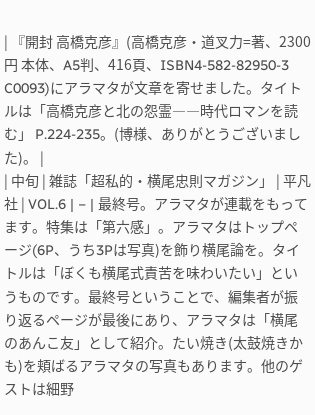| 『開封 高橋克彦』(高橋克彦・道叉力=著、2300円 本体、A5判、416頁、ISBN4-582-82950-3 C0093)にアラマタが文章を寄せました。タイトルは「高橋克彦と北の怨霊――時代ロマンを読む」 P.224-235。(博様、ありがとうございました)。 |
| 中旬 | 雑誌「超私的・横尾忠則マガジン」 | 平凡社 | VOL.6 | − | 最終号。アラマタが連載をもってます。特集は「第六感」。アラマタはトップページ(6P、うち3Pは写真)を飾り横尾論を。タイトルは「ぼくも横尾式責苦を味わいたい」というものです。最終号ということで、編集者が振り返るページが最後にあり、アラマタは「横尾のあんこ友」として紹介。たい焼き(太鼓焼きかも)を頬ばるアラマタの写真もあります。他のゲストは細野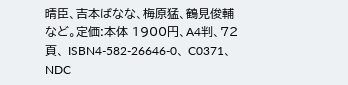晴臣、吉本ばなな、梅原猛、鶴見俊輔など。定価:本体 1900円、A4判、72頁、 ISBN4-582-26646-0、 C0371、 NDC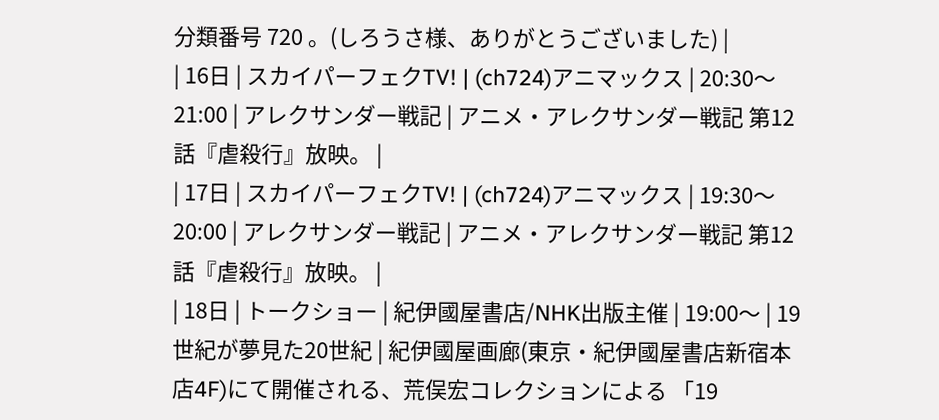分類番号 720 。(しろうさ様、ありがとうございました) |
| 16日 | スカイパーフェクTV! | (ch724)アニマックス | 20:30〜21:00 | アレクサンダー戦記 | アニメ・アレクサンダー戦記 第12話『虐殺行』放映。 |
| 17日 | スカイパーフェクTV! | (ch724)アニマックス | 19:30〜20:00 | アレクサンダー戦記 | アニメ・アレクサンダー戦記 第12話『虐殺行』放映。 |
| 18日 | トークショー | 紀伊國屋書店/NHK出版主催 | 19:00〜 | 19世紀が夢見た20世紀 | 紀伊國屋画廊(東京・紀伊國屋書店新宿本店4F)にて開催される、荒俣宏コレクションによる 「19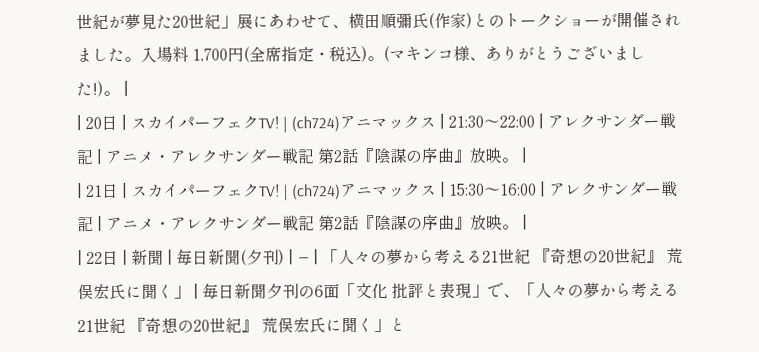世紀が夢見た20世紀」展にあわせて、横田順彌氏(作家)とのトークショーが開催されました。入場料 1,700円(全席指定・税込)。(マキンコ様、ありがとうございました!)。 |
| 20日 | スカイパーフェクTV! | (ch724)アニマックス | 21:30〜22:00 | アレクサンダー戦記 | アニメ・アレクサンダー戦記 第2話『陰謀の序曲』放映。 |
| 21日 | スカイパーフェクTV! | (ch724)アニマックス | 15:30〜16:00 | アレクサンダー戦記 | アニメ・アレクサンダー戦記 第2話『陰謀の序曲』放映。 |
| 22日 | 新聞 | 毎日新聞(夕刊) | − | 「人々の夢から考える21世紀 『奇想の20世紀』 荒俣宏氏に聞く」 | 毎日新聞夕刊の6面「文化 批評と表現」で、「人々の夢から考える21世紀 『奇想の20世紀』 荒俣宏氏に聞く」と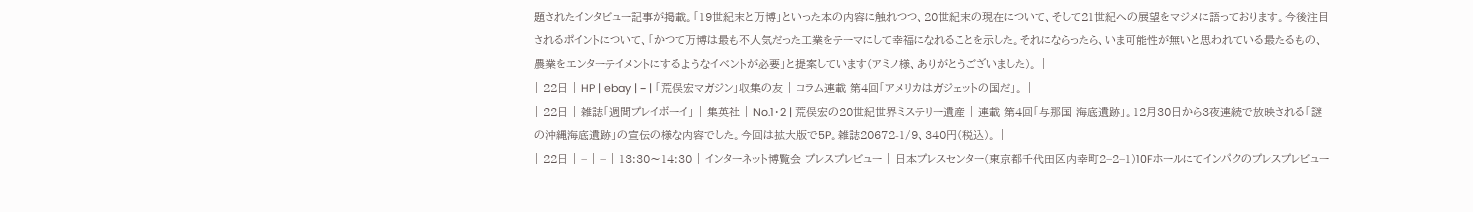題されたインタビュー記事が掲載。「19世紀末と万博」といった本の内容に触れつつ、20世紀末の現在について、そして21世紀への展望をマジメに語っております。今後注目されるポイントについて、「かつて万博は最も不人気だった工業をテーマにして幸福になれることを示した。それにならったら、いま可能性が無いと思われている最たるもの、農業をエンターテイメントにするようなイベントが必要」と提案しています(アミノ様、ありがとうございました)。 |
| 22日 | HP | ebay | − | 「荒俣宏マガジン」収集の友 | コラム連載 第4回「アメリカはガジェットの国だ」。 |
| 22日 | 雑誌「週間プレイボーイ」 | 集英社 | No.1・2 | 荒俣宏の20世紀世界ミステリー遺産 | 連載 第4回「与那国 海底遺跡」。12月30日から3夜連続で放映される「謎の沖縄海底遺跡」の宣伝の様な内容でした。今回は拡大版で5P。雑誌20672-1/9、340円(税込)。 |
| 22日 | − | − | 13:30〜14:30 | インターネット博覧会 プレスプレビュー | 日本プレスセンター(東京都千代田区内幸町2−2−1)10Fホールにてインパクのプレスプレビュー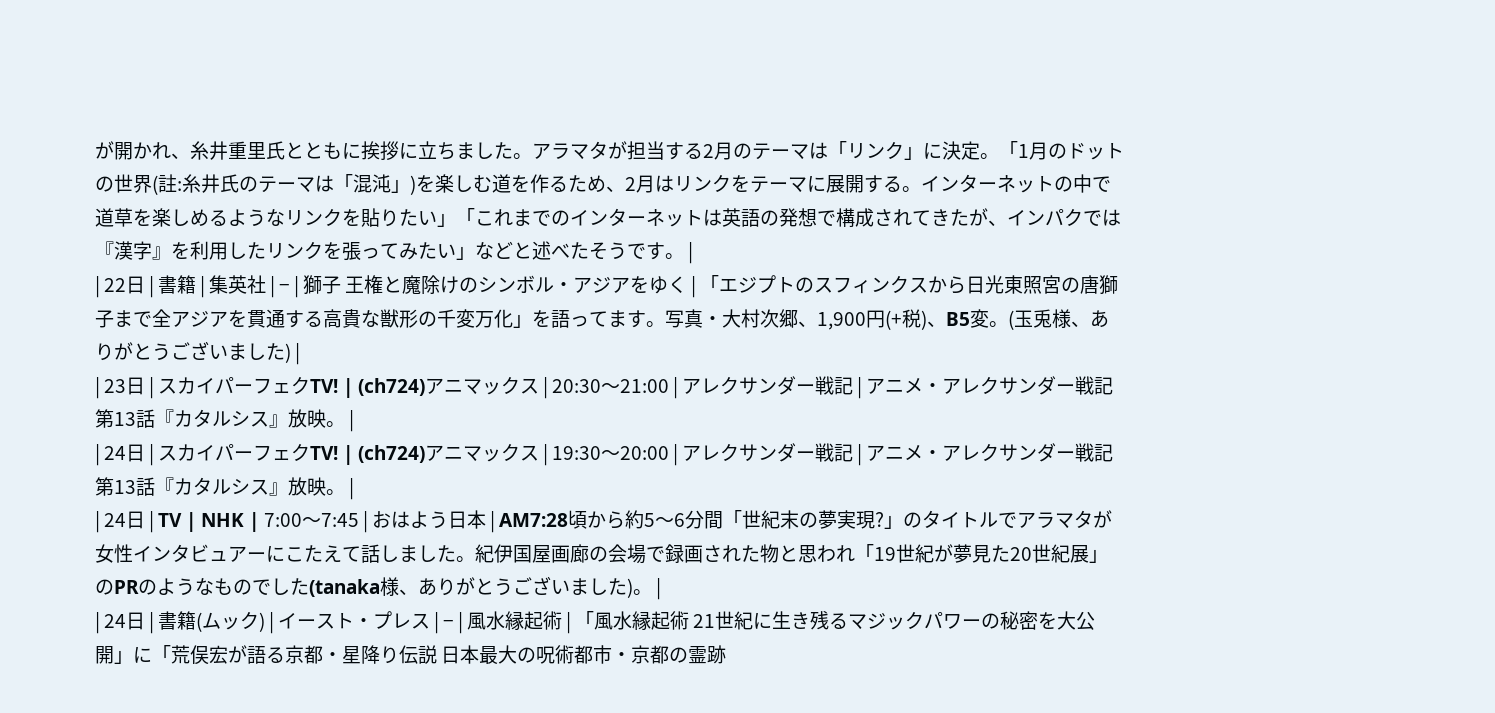が開かれ、糸井重里氏とともに挨拶に立ちました。アラマタが担当する2月のテーマは「リンク」に決定。「1月のドットの世界(註:糸井氏のテーマは「混沌」)を楽しむ道を作るため、2月はリンクをテーマに展開する。インターネットの中で道草を楽しめるようなリンクを貼りたい」「これまでのインターネットは英語の発想で構成されてきたが、インパクでは『漢字』を利用したリンクを張ってみたい」などと述べたそうです。 |
| 22日 | 書籍 | 集英社 | − | 獅子 王権と魔除けのシンボル・アジアをゆく | 「エジプトのスフィンクスから日光東照宮の唐獅子まで全アジアを貫通する高貴な獣形の千変万化」を語ってます。写真・大村次郷、1,900円(+税)、B5変。(玉兎様、ありがとうございました) |
| 23日 | スカイパーフェクTV! | (ch724)アニマックス | 20:30〜21:00 | アレクサンダー戦記 | アニメ・アレクサンダー戦記 第13話『カタルシス』放映。 |
| 24日 | スカイパーフェクTV! | (ch724)アニマックス | 19:30〜20:00 | アレクサンダー戦記 | アニメ・アレクサンダー戦記 第13話『カタルシス』放映。 |
| 24日 | TV | NHK | 7:00〜7:45 | おはよう日本 | AM7:28頃から約5〜6分間「世紀末の夢実現?」のタイトルでアラマタが女性インタビュアーにこたえて話しました。紀伊国屋画廊の会場で録画された物と思われ「19世紀が夢見た20世紀展」のPRのようなものでした(tanaka様、ありがとうございました)。 |
| 24日 | 書籍(ムック) | イースト・プレス | − | 風水縁起術 | 「風水縁起術 21世紀に生き残るマジックパワーの秘密を大公開」に「荒俣宏が語る京都・星降り伝説 日本最大の呪術都市・京都の霊跡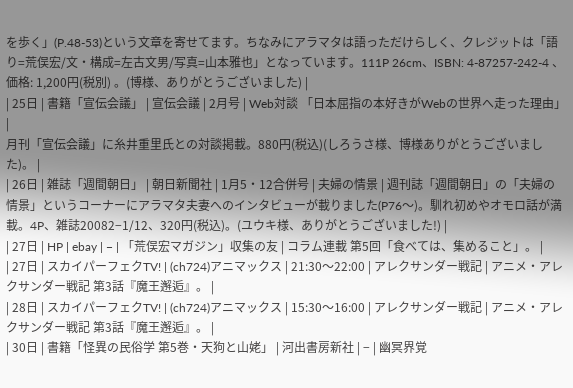を歩く」(P.48-53)という文章を寄せてます。ちなみにアラマタは語っただけらしく、クレジットは「語り=荒俣宏/文・構成=左古文男/写真=山本雅也」となっています。111P 26cm、ISBN: 4-87257-242-4 、価格: 1,200円(税別) 。(博様、ありがとうございました) |
| 25日 | 書籍「宣伝会議」 | 宣伝会議 | 2月号 | Web対談 「日本屈指の本好きがWebの世界へ走った理由」 |
月刊「宣伝会議」に糸井重里氏との対談掲載。880円(税込)(しろうさ様、博様ありがとうございました)。 |
| 26日 | 雑誌「週間朝日」 | 朝日新聞社 | 1月5・12合併号 | 夫婦の情景 | 週刊誌「週間朝日」の「夫婦の情景」というコーナーにアラマタ夫妻へのインタビューが載りました(P76〜)。馴れ初めやオモロ話が満載。4P、雑誌20082−1/12、320円(税込)。(ユウキ様、ありがとうございました!) |
| 27日 | HP | ebay | − | 「荒俣宏マガジン」収集の友 | コラム連載 第5回「食べては、集めること」。 |
| 27日 | スカイパーフェクTV! | (ch724)アニマックス | 21:30〜22:00 | アレクサンダー戦記 | アニメ・アレクサンダー戦記 第3話『魔王邂逅』。 |
| 28日 | スカイパーフェクTV! | (ch724)アニマックス | 15:30〜16:00 | アレクサンダー戦記 | アニメ・アレクサンダー戦記 第3話『魔王邂逅』。 |
| 30日 | 書籍「怪異の民俗学 第5巻・天狗と山姥」 | 河出書房新社 | − | 幽冥界覚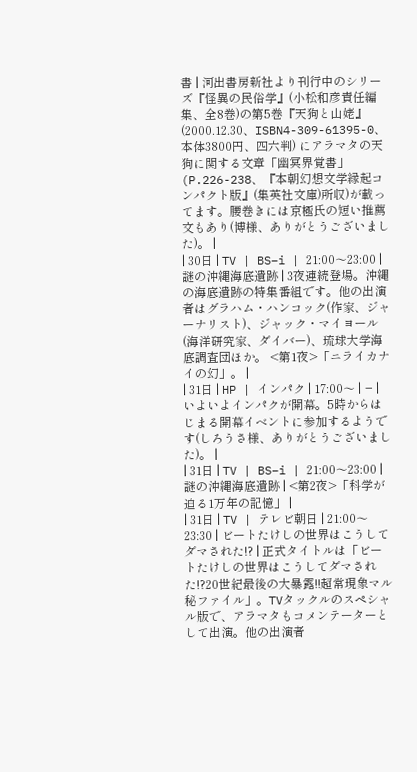書 | 河出書房新社より刊行中のシリーズ『怪異の民俗学』(小松和彦責任編集、全8巻)の第5巻『天狗と山姥』(2000.12.30、ISBN4-309-61395-0、本体3800円、四六判) にアラマタの天狗に関する文章「幽冥界覚書」(P.226-238、『本朝幻想文学縁起コンパクト版』(集英社文庫)所収)が載ってます。腰巻きには京極氏の短い推薦文もあり(博様、ありがとうございました)。 |
| 30日 | TV | BS−i | 21:00〜23:00 | 謎の沖縄海底遺跡 | 3夜連続登場。沖縄の海底遺跡の特集番組です。他の出演者はグラハム・ハンコック(作家、ジャーナリスト)、ジャック・マイヨール(海洋研究家、ダイバー)、琉球大学海底調査団ほか。 <第1夜>「ニライカナイの幻」。 |
| 31日 | HP | インパク | 17:00〜 | − | いよいよインパクが開幕。5時からはじまる開幕イベントに参加するようです(しろうさ様、ありがとうございました)。 |
| 31日 | TV | BS−i | 21:00〜23:00 | 謎の沖縄海底遺跡 | <第2夜>「科学が迫る1万年の記憶」 |
| 31日 | TV | テレビ朝日 | 21:00〜23:30 | ビートたけしの世界はこうしてダマされた!? | 正式タイトルは「ビートたけしの世界はこうしてダマされた!?20世紀最後の大暴露!!超常現象マル秘ファイル」。TVタックルのスペシャル版で、アラマタもコメンテーターとして出演。他の出演者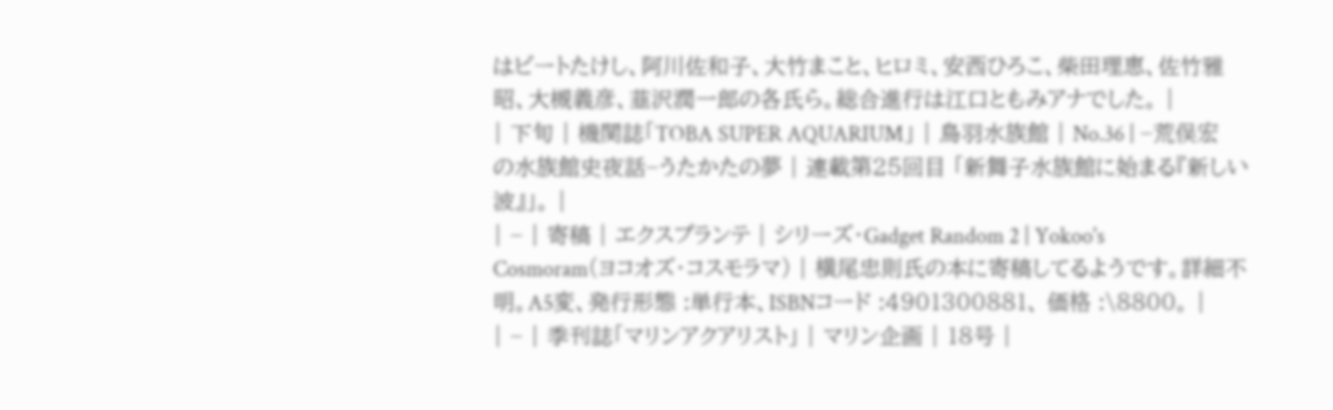はビートたけし、阿川佐和子、大竹まこと、ヒロミ、安西ひろこ、柴田理恵、佐竹雅昭、大槻義彦、韮沢潤一郎の各氏ら。総合進行は江口ともみアナでした。 |
| 下旬 | 機関誌「TOBA SUPER AQUARIUM」 | 鳥羽水族館 | No.36 | −荒俣宏の水族館史夜話−うたかたの夢 | 連載第25回目 「新舞子水族館に始まる『新しい波』」。 |
| − | 寄稿 | エクスプランテ | シリーズ・Gadget Random 2 | Yokoo's Cosmoram(ヨコオズ・コスモラマ) | 横尾忠則氏の本に寄稿してるようです。詳細不明。A5変、発行形態 :単行本、ISBNコード :4901300881、 価格 :\8800。 |
| − | 季刊誌「マリンアクアリスト」 | マリン企画 | 18号 |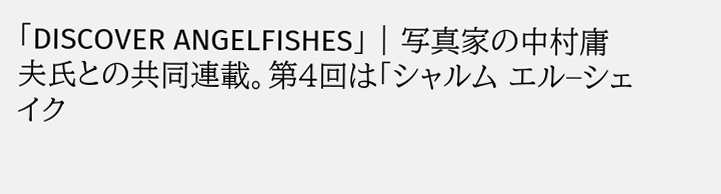「DISCOVER ANGELFISHES」 | 写真家の中村庸夫氏との共同連載。第4回は「シャルム エル−シェイク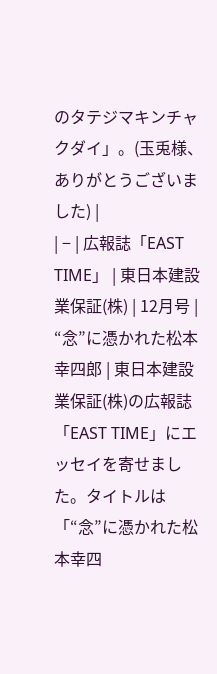のタテジマキンチャクダイ」。(玉兎様、ありがとうございました) |
| − | 広報誌「EAST TIME」 | 東日本建設業保証(株) | 12月号 | “念”に憑かれた松本幸四郎 | 東日本建設業保証(株)の広報誌「EAST TIME」にエッセイを寄せました。タイトルは「“念”に憑かれた松本幸四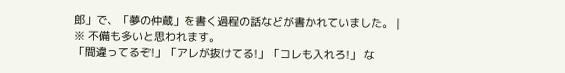郎」で、「夢の仲蔵」を書く過程の話などが書かれていました。 |
※ 不備も多いと思われます。
「間違ってるぞ!」「アレが抜けてる!」「コレも入れろ!」 な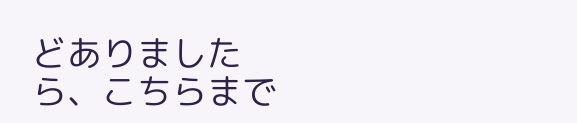どありましたら、こちらまで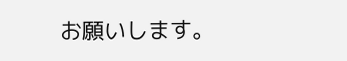お願いします。